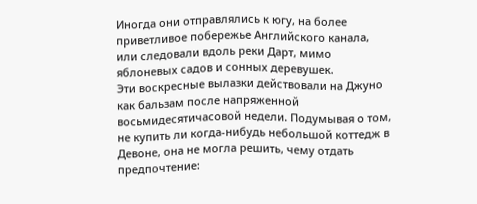Иногда они отправлялись к югу, на более приветливое побережье Английского канала, или следовали вдоль реки Дарт, мимо яблоневых садов и сонных деревушек.
Эти воскресные вылазки действовали на Джуно как бальзам после напряженной восьмидесятичасовой недели. Подумывая о том, не купить ли когда-нибудь небольшой коттедж в Девоне, она не могла решить, чему отдать предпочтение: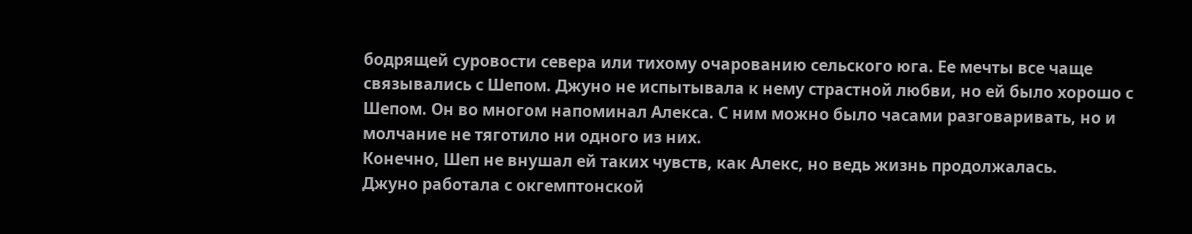бодрящей суровости севера или тихому очарованию сельского юга. Ее мечты все чаще связывались с Шепом. Джуно не испытывала к нему страстной любви, но ей было хорошо с Шепом. Он во многом напоминал Алекса. С ним можно было часами разговаривать, но и молчание не тяготило ни одного из них.
Конечно, Шеп не внушал ей таких чувств, как Алекс, но ведь жизнь продолжалась.
Джуно работала с окгемптонской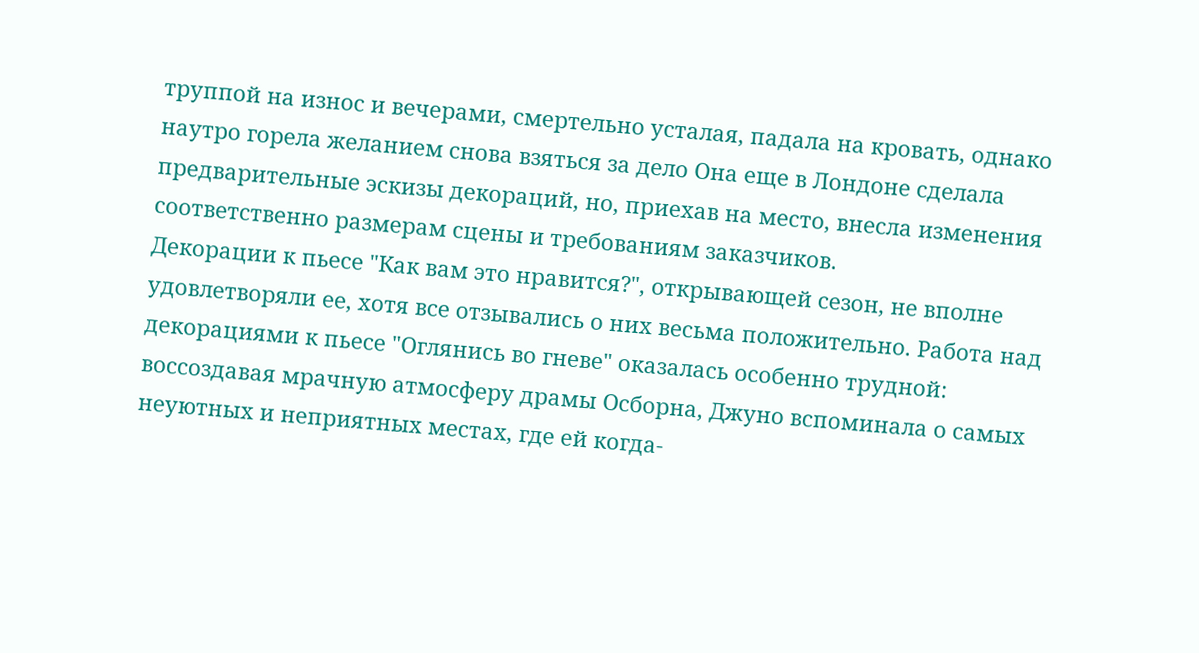труппой на износ и вечерами, смертельно усталая, падала на кровать, однако наутро горела желанием снова взяться за дело Она еще в Лондоне сделала предварительные эскизы декораций, но, приехав на место, внесла изменения соответственно размерам сцены и требованиям заказчиков.
Декорации к пьесе "Как вам это нравится?", открывающей сезон, не вполне удовлетворяли ее, хотя все отзывались о них весьма положительно. Работа над декорациями к пьесе "Оглянись во гневе" оказалась особенно трудной: воссоздавая мрачную атмосферу драмы Осборна, Джуно вспоминала о самых неуютных и неприятных местах, где ей когда-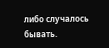либо случалось бывать.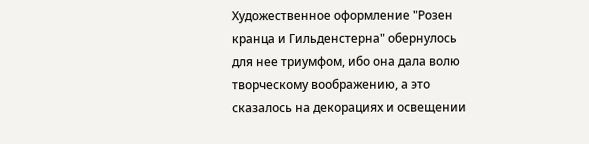Художественное оформление "Розен кранца и Гильденстерна" обернулось для нее триумфом, ибо она дала волю творческому воображению, а это сказалось на декорациях и освещении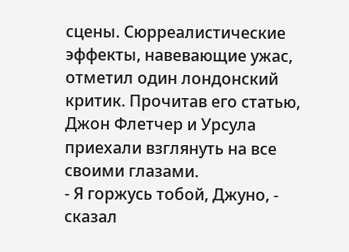сцены. Сюрреалистические эффекты, навевающие ужас, отметил один лондонский критик. Прочитав его статью, Джон Флетчер и Урсула приехали взглянуть на все своими глазами.
- Я горжусь тобой, Джуно, - сказал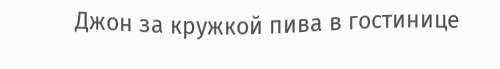Джон за кружкой пива в гостинице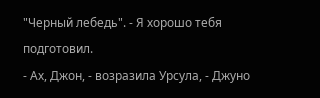"Черный лебедь". - Я хорошо тебя подготовил.
- Ах, Джон, - возразила Урсула, - Джуно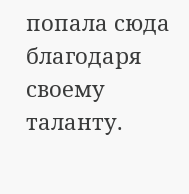попала сюда благодаря своему таланту.